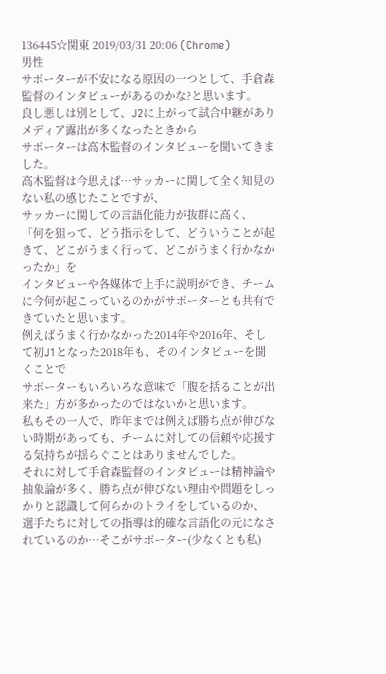136445☆関東 2019/03/31 20:06 (Chrome)
男性
サポーターが不安になる原因の一つとして、手倉森監督のインタビューがあるのかな?と思います。
良し悪しは別として、J2に上がって試合中継がありメディア露出が多くなったときから
サポーターは高木監督のインタビューを聞いてきました。
高木監督は今思えば…サッカーに関して全く知見のない私の感じたことですが、
サッカーに関しての言語化能力が抜群に高く、
「何を狙って、どう指示をして、どういうことが起きて、どこがうまく行って、どこがうまく行かなかったか」を
インタビューや各媒体で上手に説明ができ、チームに今何が起こっているのかがサポーターとも共有できていたと思います。
例えばうまく行かなかった2014年や2016年、そして初J1となった2018年も、そのインタビューを聞くことで
サポーターもいろいろな意味で「腹を括ることが出来た」方が多かったのではないかと思います。
私もその一人で、昨年までは例えば勝ち点が伸びない時期があっても、チームに対しての信頼や応援する気持ちが揺らぐことはありませんでした。
それに対して手倉森監督のインタビューは精神論や抽象論が多く、勝ち点が伸びない理由や問題をしっかりと認識して何らかのトライをしているのか、
選手たちに対しての指導は的確な言語化の元になされているのか…そこがサポーター(少なくとも私)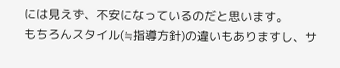には見えず、不安になっているのだと思います。
もちろんスタイル(≒指導方針)の違いもありますし、サ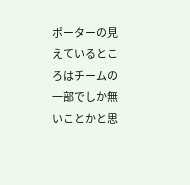ポーターの見えているところはチームの一部でしか無いことかと思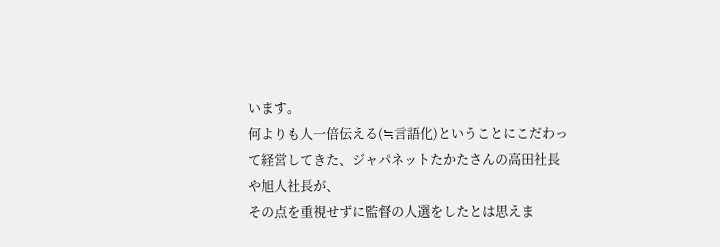います。
何よりも人一倍伝える(≒言語化)ということにこだわって経営してきた、ジャパネットたかたさんの高田社長や旭人社長が、
その点を重視せずに監督の人選をしたとは思えま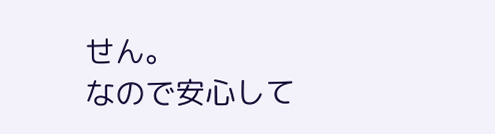せん。
なので安心して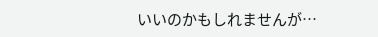いいのかもしれませんが…